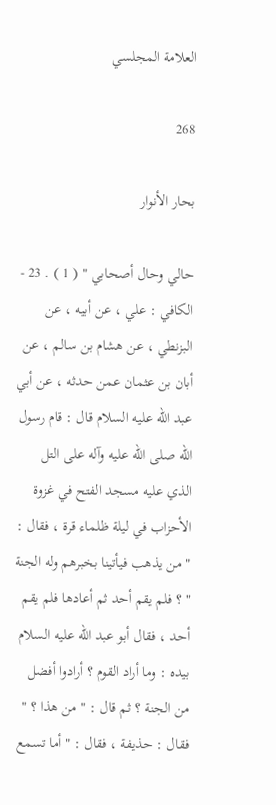العلامة المجلسي

268

بحار الأنوار

حالي وحال أصحابي " ( 1 ) . 23 - الكافي : علي ، عن أبيه ، عن البزنطي ، عن هشام بن سالم ، عن أبان بن عثمان عمن حدثه ، عن أبي عبد الله عليه السلام قال : قام رسول الله صلى الله عليه وآله على التل الذي عليه مسجد الفتح في غزوة الأحزاب في ليلة ظلماء قرة ، فقال : " من يذهب فيأتينا بخبرهم وله الجنة " ؟ فلم يقم أحد ثم أعادها فلم يقم أحد ، فقال أبو عبد الله عليه السلام بيده : وما أراد القوم ؟ أرادوا أفضل من الجنة ؟ ثم قال : " من هذا ؟ " فقال : حذيفة ، فقال : " أما تسمع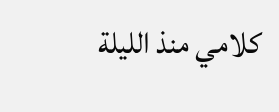كلامي منذ الليلة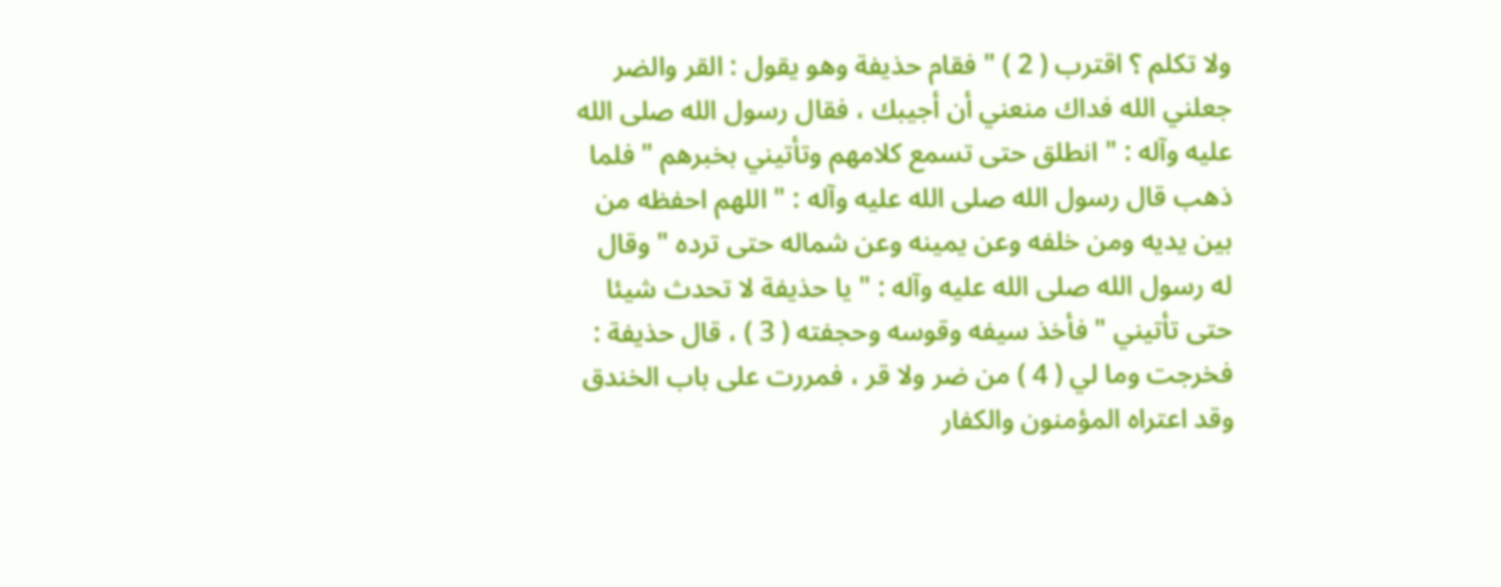ولا تكلم ؟ اقترب ( 2 ) " فقام حذيفة وهو يقول : القر والضر جعلني الله فداك منعني أن أجيبك ، فقال رسول الله صلى الله عليه وآله : " انطلق حتى تسمع كلامهم وتأتيني بخبرهم " فلما ذهب قال رسول الله صلى الله عليه وآله : " اللهم احفظه من بين يديه ومن خلفه وعن يمينه وعن شماله حتى ترده " وقال له رسول الله صلى الله عليه وآله : " يا حذيفة لا تحدث شيئا حتى تأتيني " فأخذ سيفه وقوسه وحجفته ( 3 ) ، قال حذيفة : فخرجت وما لي ( 4 ) من ضر ولا قر ، فمررت على باب الخندق وقد اعتراه المؤمنون والكفار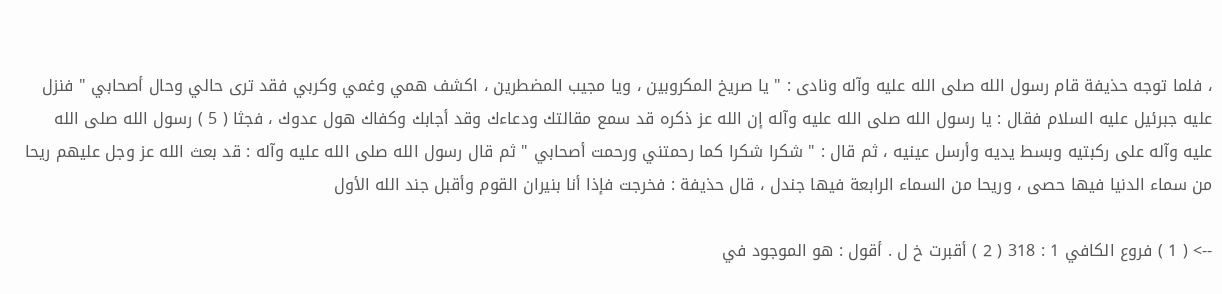، فلما توجه حذيفة قام رسول الله صلى الله عليه وآله ونادى : " يا صريخ المكروبين ، ويا مجيب المضطرين ، اكشف همي وغمي وكربي فقد ترى حالي وحال أصحابي " فنزل عليه جبرئيل عليه السلام فقال : يا رسول الله صلى الله عليه وآله إن الله عز ذكره قد سمع مقالتك ودعاءك وقد أجابك وكفاك هول عدوك ، فجثا ( 5 ) رسول الله صلى الله عليه وآله على ركبتيه وبسط يديه وأرسل عينيه ، ثم قال : " شكرا شكرا كما رحمتني ورحمت أصحابي " ثم قال رسول الله صلى الله عليه وآله : قد بعث الله عز وجل عليهم ريحا من سماء الدنيا فيها حصى ، وريحا من السماء الرابعة فيها جندل ، قال حذيفة : فخرجت فإذا أنا بنيران القوم وأقبل جند الله الأول

--> ( 1 ) فروع الكافي 1 : 318 ( 2 ) أقبرت خ ل . أقول : هو الموجود في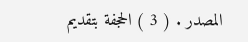المصدر . ( 3 ) الحجفة بتقديم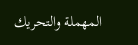المهملة والتحريك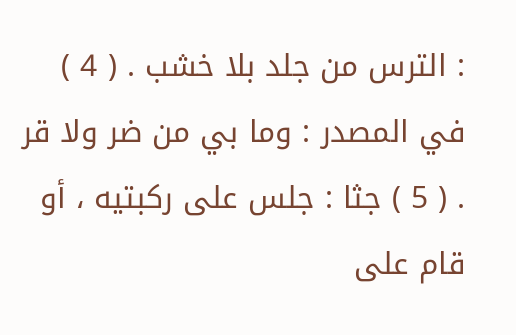: الترس من جلد بلا خشب . ( 4 ) في المصدر : وما بي من ضر ولا قر . ( 5 ) جثا : جلس على ركبتيه ، أو قام على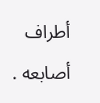أطراف أصابعه .